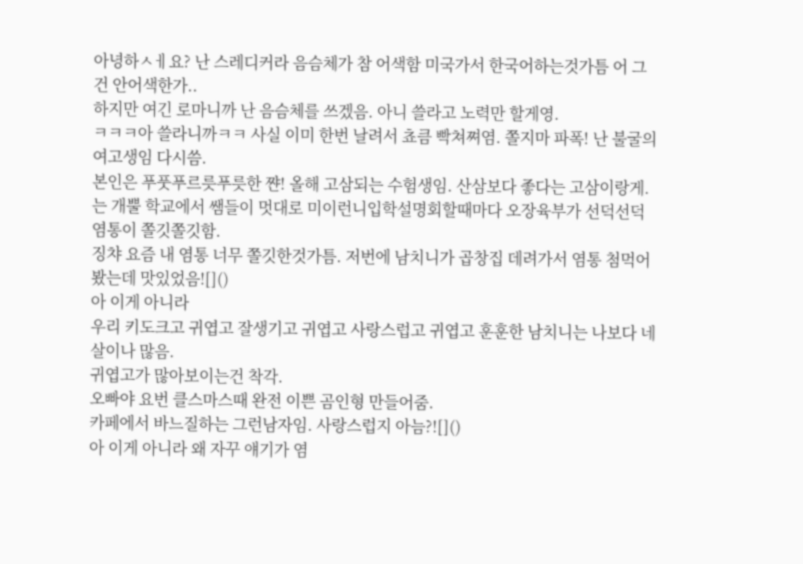아녕하ㅅㅔ요? 난 스레디커라 음슴체가 참 어색함 미국가서 한국어하는것가틈 어 그건 안어색한가..
하지만 여긴 로마니까 난 음슴체를 쓰겠음. 아니 쓸라고 노력만 할게영.
ㅋㅋㅋ아 쓸라니까ㅋㅋ 사실 이미 한번 날려서 쵸큼 빡쳐쪄염. 쫄지마 파폭! 난 불굴의 여고생임 다시씀.
본인은 푸풋푸르릇푸릇한 쨘! 올해 고삼되는 수험생임. 산삼보다 좋다는 고삼이랑게.
는 개뿔 학교에서 쌤들이 멋대로 미이런니입학설명회할때마다 오장육부가 선덕선덕 염통이 쫄깃쫄깃함.
징챠 요즘 내 염통 너무 쫄깃한것가틈. 저번에 남치니가 곱창집 데려가서 염통 첨먹어봤는데 맛있었음![]()
아 이게 아니라
우리 키도크고 귀엽고 잘생기고 귀엽고 사랑스럽고 귀엽고 훈훈한 남치니는 나보다 네살이나 많음.
귀엽고가 많아보이는건 착각.
오빠야 요번 클스마스때 완전 이쁜 곰인형 만들어줌.
카페에서 바느질하는 그런남자임. 사랑스럽지 아늠?![]()
아 이게 아니라 왜 자꾸 얘기가 염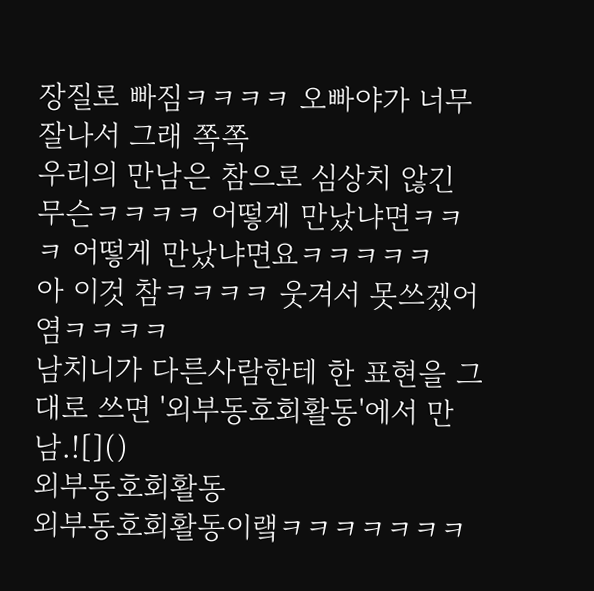장질로 빠짐ㅋㅋㅋㅋ 오빠야가 너무 잘나서 그래 쪽쪽
우리의 만남은 참으로 심상치 않긴 무슨ㅋㅋㅋㅋ 어떻게 만났냐면ㅋㅋㅋ 어떻게 만났냐면요ㅋㅋㅋㅋㅋ
아 이것 참ㅋㅋㅋㅋ 웃겨서 못쓰겠어염ㅋㅋㅋㅋ
남치니가 다른사람한테 한 표현을 그대로 쓰면 '외부동호회활동'에서 만남.![]()
외부동호회활동
외부동호회활동이랰ㅋㅋㅋㅋㅋㅋㅋ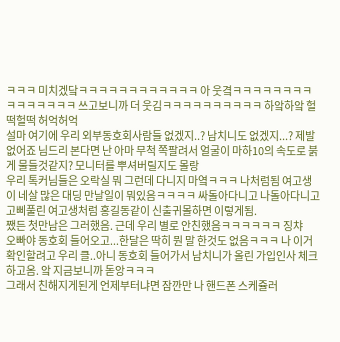ㅋㅋㅋ 미치겠닼ㅋㅋㅋㅋㅋㅋㅋㅋㅋㅋㅋㅋ 아 웃곀ㅋㅋㅋㅋㅋㅋㅋㅋㅋㅋㅋㅋㅋㅋㅋ 쓰고보니까 더 웃김ㅋㅋㅋㅋㅋㅋㅋㅋㅋㅋ 하앜하앜 헐떡헐떡 허억허억
설마 여기에 우리 외부동호회사람들 없겠지..? 남치니도 없겠지...? 제발 없어죠 님드리 본다면 난 아마 무척 쪽팔려서 얼굴이 마하10의 속도로 붉게 물들것같지? 모니터를 뿌셔버릴지도 몰랑
우리 톡커님들은 오락실 뭐 그런데 다니지 마옄ㅋㅋㅋ 나처럼됨 여고생이 네살 많은 대딩 만날일이 뭐있음ㅋㅋㅋㅋ 싸돌아다니고 나돌아다니고 고삐풀린 여고생처럼 홍길동같이 신출귀몰하면 이렇게됨.
쨌든 첫만남은 그러했음. 근데 우리 별로 안친했음ㅋㅋㅋㅋㅋㅋ 징챠
오빠야 동호회 들어오고...한달은 딱히 뭔 말 한것도 없음ㅋㅋㅋ 나 이거 확인할려고 우리 클..아니 동호회 들어가서 남치니가 올린 가입인사 체크하고옴. 앜 지금보니까 돋앙ㅋㅋㅋ
그래서 친해지게된게 언제부터냐면 잠깐만 나 핸드폰 스케쥴러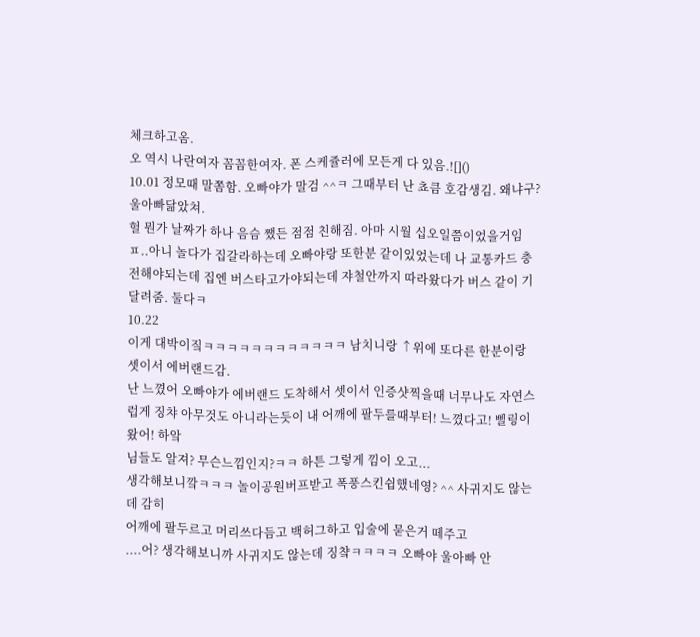체크하고옴.
오 역시 나란여자 꼼꼼한여자. 폰 스케쥴러에 모든게 다 있음.![]()
10.01 정모때 말쫌함. 오빠야가 말검 ^^ㅋ 그때부터 난 쵸큼 호감생김. 왜냐구? 울아빠닮았쳐.
헐 뭔가 날짜가 하나 음슴 쨌든 점점 친해짐. 아마 시월 십오일쯤이었을거임 ㅍ..아니 놀다가 집갈라하는데 오빠야랑 또한분 같이있었는데 나 교통카드 충전해야되는데 집엔 버스타고가야되는데 쟈철안까지 따라왔다가 버스 같이 기달려줌. 둘다ㅋ
10.22
이게 대박이짘ㅋㅋㅋㅋㅋㅋㅋㅋㅋㅋㅋㅋ 남치니랑 ↑위에 또다른 한분이랑 셋이서 에버랜드감.
난 느꼈어 오빠야가 에버랜드 도착해서 셋이서 인증샷찍을때 너무나도 자연스럽게 징챠 아무것도 아니라는듯이 내 어깨에 팔두를때부터! 느꼈다고! 삘링이 왔어! 하앜
님들도 알져? 무슨느낌인지?ㅋㅋ 하튼 그렇게 낌이 오고...
생각해보니깤ㅋㅋㅋ 놀이공원버프받고 폭풍스킨쉽했네영? ^^ 사귀지도 않는데 감히
어깨에 팔두르고 머리쓰다듬고 백허그하고 입술에 묻은거 떼주고
....어? 생각해보니까 사귀지도 않는데 징챸ㅋㅋㅋㅋ 오빠야 울아빠 안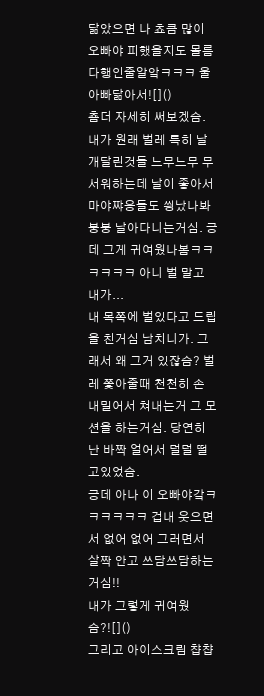닮았으면 나 쵸큼 많이 오빠야 피했을지도 몰름 다행인줄알앜ㅋㅋㅋ 울아빠닮아서![]()
춈더 자세히 써보겠슴. 내가 원래 벌레 특히 날개달린것들 느무느무 무서워하는데 날이 좋아서 마야쨔응들도 씡났나봐 붕붕 날아다니는거심. 긍데 그게 귀여웠나봄ㅋㅋㅋㅋㅋㅋ 아니 벌 말고 내가...
내 목쪽에 벌있다고 드립을 친거심 남치니가. 그래서 왜 그거 있잖슴? 벌레 쫓아줄때 천천히 손 내밀어서 쳐내는거 그 모션을 하는거심. 당연히 난 바짝 얼어서 덜덜 떨고있었슴.
긍데 아나 이 오빠야갘ㅋㅋㅋㅋㅋㅋ 겁내 웃으면서 없어 없어 그러면서 살짝 안고 쓰담쓰담하는거심!!
내가 그렇게 귀여웠슴?![]()
그리고 아이스크림 챱챱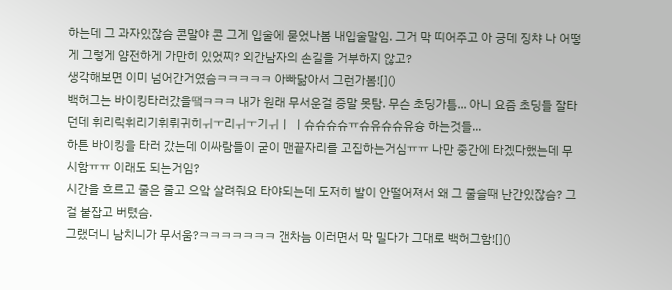하는데 그 과자있잖슴 콘말야 콘 그게 입술에 묻었나봄 내입술말임. 그거 막 띠어주고 아 긍데 징챠 나 어떻게 그렇게 얌전하게 가만히 있었찌? 외간남자의 손길을 거부하지 않고?
생각해보면 이미 넘어간거였슴ㅋㅋㅋㅋㅋ 아빠닮아서 그런가봄![]()
백허그는 바이킹타러갔을땤ㅋㅋㅋ 내가 원래 무서운걸 증말 못탐. 무슨 초딩가틈... 아니 요즘 초딩들 잘타던데 휘리릭휘리기휘뤼귀히ㅟㅜ리ㅟㅜ기ㅟㅣ ㅣ슈슈슈슈ㅠ슈유슈슈유슝 하는것들...
하튼 바이킹을 타러 갔는데 이싸람들이 굳이 맨끝자리를 고집하는거심ㅠㅠ 나만 중간에 타겠다했는데 무시함ㅠㅠ 이래도 되는거임?
시간을 흐르고 줄은 줄고 으앜 살려줘요 타야되는데 도저히 발이 안떨어져서 왜 그 줄슬때 난간있잖슴? 그걸 붙잡고 버텼슴.
그랬더니 남치니가 무서움?ㅋㅋㅋㅋㅋㅋㅋ 갠차늠 이러면서 막 밀다가 그대로 백허그함![]()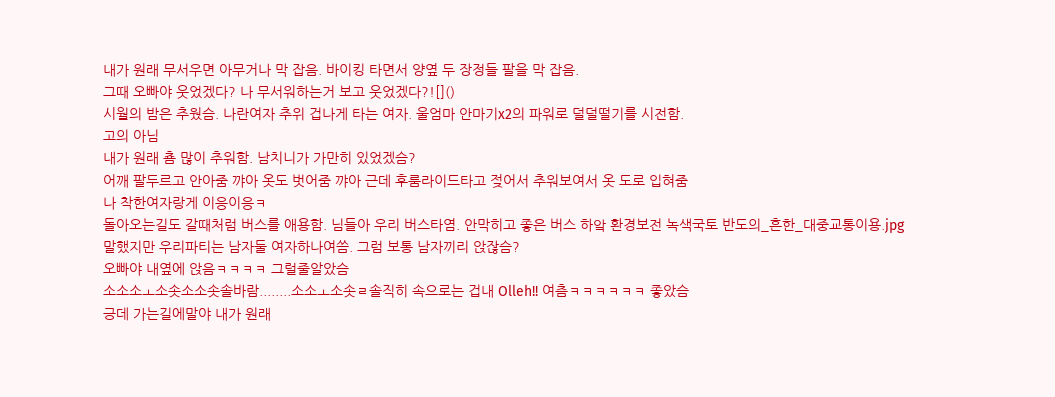내가 원래 무서우면 아무거나 막 잡음. 바이킹 타면서 양옆 두 장정들 팔을 막 잡음.
그때 오빠야 웃었겠다? 나 무서워하는거 보고 웃었겠다?![]()
시월의 밤은 추웠슴. 나란여자 추위 겁나게 타는 여자. 울엄마 안마기x2의 파워로 덜덜떨기를 시전함.
고의 아님
내가 원래 춈 많이 추워함. 남치니가 가만히 있었겠슴?
어깨 팔두르고 안아줌 꺄아 옷도 벗어줌 꺄아 근데 후룸라이드타고 젖어서 추워보여서 옷 도로 입혀줌
나 착한여자랑게 이응이응ㅋ
돌아오는길도 갈때처럼 버스를 애용함. 님들아 우리 버스타염. 안막히고 좋은 버스 하앜 환경보전 녹색국토 반도의_흔한_대중교통이용.jpg
말했지만 우리파티는 남자둘 여자하나여씀. 그럼 보통 남자끼리 앉잖슴?
오빠야 내옆에 앉음ㅋㅋㅋㅋ 그럴줄알았슴
소소소ㅗ소솟소소솟솔바람........소소ㅗ소솟ㄹ솔직히 속으로는 겁내 Olleh!! 여츰ㅋㅋㅋㅋㅋㅋ 좋았슴
긍데 가는길에말야 내가 원래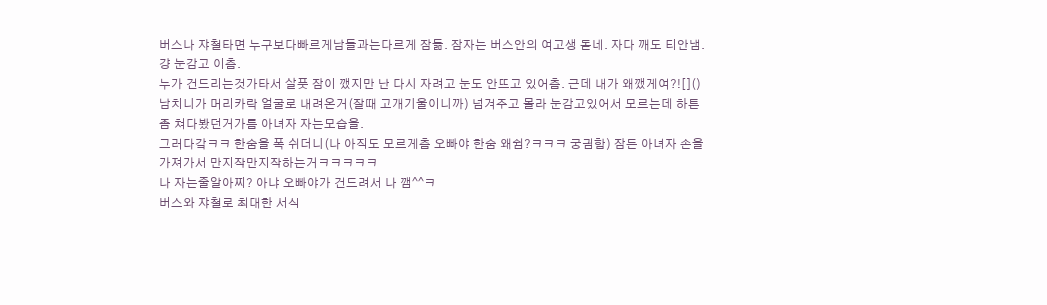버스나 쟈철타면 누구보다빠르게남들과는다르게 잠듦. 잠자는 버스안의 여고생 돋네. 자다 깨도 티안냄. 걍 눈감고 이츰.
누가 건드리는것가타서 살풋 잠이 깼지만 난 다시 자려고 눈도 안뜨고 있어츰. 근데 내가 왜깼게여?![]()
남치니가 머리카락 얼굴로 내려온거(잘때 고개기울이니까) 넘겨주고 몰라 눈감고있어서 모르는데 하튼 좀 쳐다봤던거가틈 아녀자 자는모습을.
그러다갘ㅋㅋ 한숨을 폭 쉬더니(나 아직도 모르게츰 오빠야 한숨 왜쉼?ㅋㅋㅋ 궁긤함) 잠든 아녀자 손을 가져가서 만지작만지작하는거ㅋㅋㅋㅋㅋ
나 자는줄알아찌? 아냐 오빠야가 건드려서 나 깸^^ㅋ
버스와 쟈철로 최대한 서식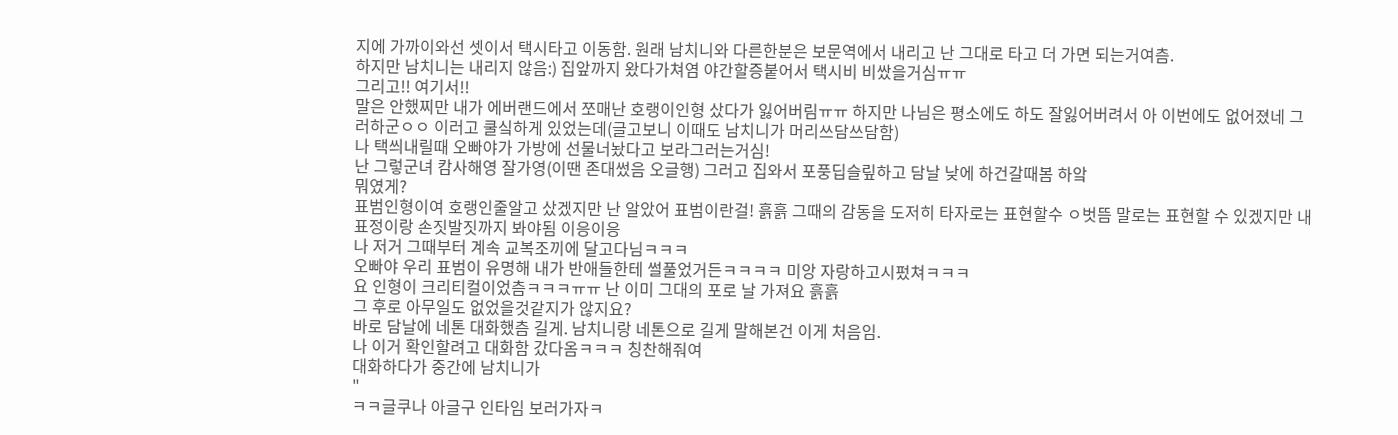지에 가까이와선 셋이서 택시타고 이동함. 원래 남치니와 다른한분은 보문역에서 내리고 난 그대로 타고 더 가면 되는거여츰.
하지만 남치니는 내리지 않음:) 집앞까지 왔다가쳐염 야간할증붙어서 택시비 비쌌을거심ㅠㅠ
그리고!! 여기서!!
말은 안했찌만 내가 에버랜드에서 쪼매난 호랭이인형 샀다가 잃어버림ㅠㅠ 하지만 나님은 평소에도 하도 잘잃어버려서 아 이번에도 없어졌네 그러하군ㅇㅇ 이러고 쿨싴하게 있었는데(글고보니 이때도 남치니가 머리쓰담쓰담함)
나 택씌내릴때 오빠야가 가방에 선물너놨다고 보라그러는거심!
난 그렇군녀 캄사해영 잘가영(이땐 존대썼음 오글행) 그러고 집와서 포풍딥슬맆하고 담날 낮에 하건갈때봄 하앜
뭐였게?
표범인형이여 호랭인줄알고 샀겠지만 난 알았어 표범이란걸! 흙흙 그때의 감동을 도저히 타자로는 표현할수 ㅇ벗뜸 말로는 표현할 수 있겠지만 내 표정이랑 손짓발짓까지 봐야됨 이응이응
나 저거 그때부터 계속 교복조끼에 달고다님ㅋㅋㅋ
오빠야 우리 표범이 유명해 내가 반애들한테 썰풀었거든ㅋㅋㅋㅋ 미앙 자랑하고시펐쳐ㅋㅋㅋ
요 인형이 크리티컬이었츰ㅋㅋㅋㅠㅠ 난 이미 그대의 포로 날 가져요 흙흙
그 후로 아무일도 없었을것같지가 않지요?
바로 담날에 네톤 대화했츰 길게. 남치니랑 네톤으로 길게 말해본건 이게 처음임.
나 이거 확인할려고 대화함 갔다옴ㅋㅋㅋ 칭찬해줘여
대화하다가 중간에 남치니가
"
ㅋㅋ글쿠나 아글구 인타임 보러가자ㅋ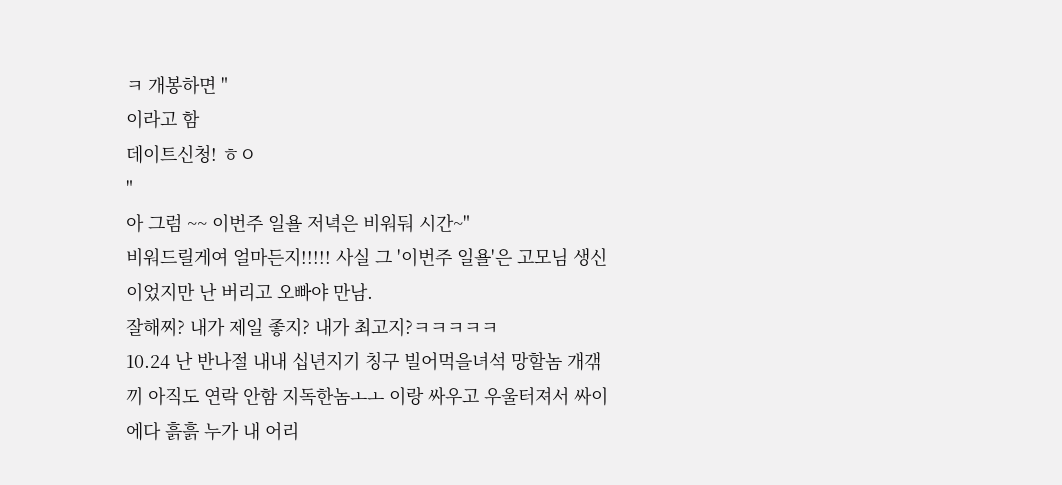ㅋ 개봉하면 "
이라고 함
데이트신청! ㅎㅇ
"
아 그럼 ~~ 이번주 일욜 저녁은 비워둬 시간~"
비워드릴게여 얼마든지!!!!! 사실 그 '이번주 일욜'은 고모님 생신이었지만 난 버리고 오빠야 만남.
잘해찌? 내가 제일 좋지? 내가 최고지?ㅋㅋㅋㅋㅋ
10.24 난 반나절 내내 십년지기 칭구 빌어먹을녀석 망할놈 개갞끼 아직도 연락 안함 지독한놈ㅗㅗ 이랑 싸우고 우울터져서 싸이에다 흙흙 누가 내 어리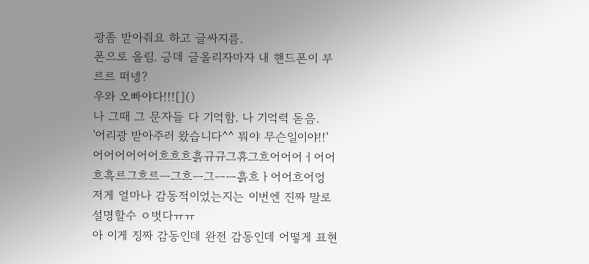광좀 받아줘요 하고 글싸지름.
폰으로 올림. 긍데 글올리자마자 내 핸드폰이 부르르 떠넹?
우와 오빠야다!!![]()
나 그때 그 문자들 다 기억함. 나 기억력 돋음.
'어리광 받아주러 왔습니다^^ 뭐야 무슨일이야!!'
어어어어어어흐흐흐흙규규그휴그흐어어어ㅓ어어흐흑르그흐르ㅡ그흐ㅡ그ㅡㅡ흙흐ㅏ어어흐어엉
저게 얼마나 감동적이었는지는 이번엔 진짜 말로 설명할수 ㅇ벗다ㅠㅠ
아 이게 징짜 감동인데 완전 감동인데 어떻게 표현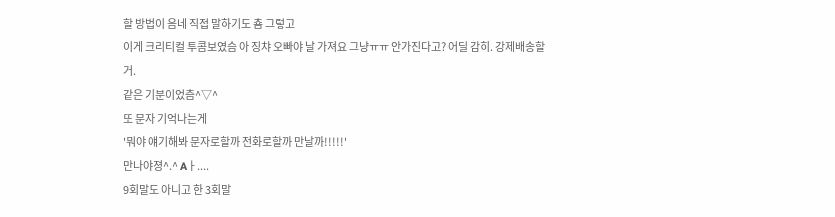할 방법이 음네 직접 말하기도 춈 그렇고
이게 크리티컬 투콤보였슴 아 징챠 오빠야 날 가져요 그냥ㅠㅠ 안가진다고? 어딜 감히. 강제배송할거.
같은 기분이었츰^▽^
또 문자 기억나는게
'뭐야 얘기해봐 문자로할까 전화로할까 만날까!!!!!'
만나야졍^.^ Aㅏ....
9회말도 아니고 한 3회말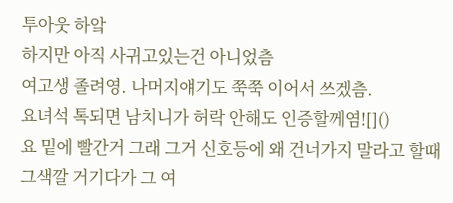투아웃 하앜
하지만 아직 사귀고있는건 아니었츰
여고생 졸려영. 나머지얘기도 쭉쭉 이어서 쓰겠츰.
요녀석 톡되면 남치니가 허락 안해도 인증할께염![]()
요 밑에 빨간거 그래 그거 신호등에 왜 건너가지 말라고 할때 그색깔 거기다가 그 여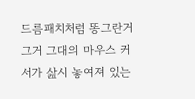드름패치처럼 똥그란거 그거 그대의 마우스 커서가 삺시 놓여져 있는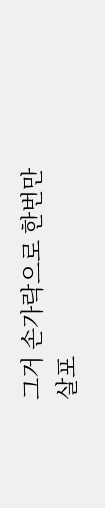그거 손가락으로 한번만 살포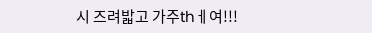시 즈려밟고 가주thㅔ여!!!